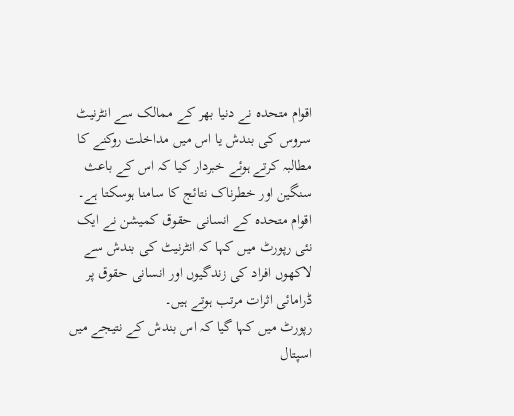اقوام متحدہ نے دنیا بھر کے ممالک سے انٹرنیٹ سروس کی بندش یا اس میں مداخلت روکنے کا مطالبہ کرتے ہوئے خبردار کیا کہ اس کے باعث سنگین اور خطرناک نتائج کا سامنا ہوسکتا ہے۔
اقوام متحدہ کے انسانی حقوق کمیشن نے ایک نئی رپورٹ میں کہا کہ انٹرنیٹ کی بندش سے لاکھوں افراد کی زندگیوں اور انسانی حقوق پر ڈرامائی اثرات مرتب ہوتے ہیں۔
رپورٹ میں کہا گیا کہ اس بندش کے نتیجے میں اسپتال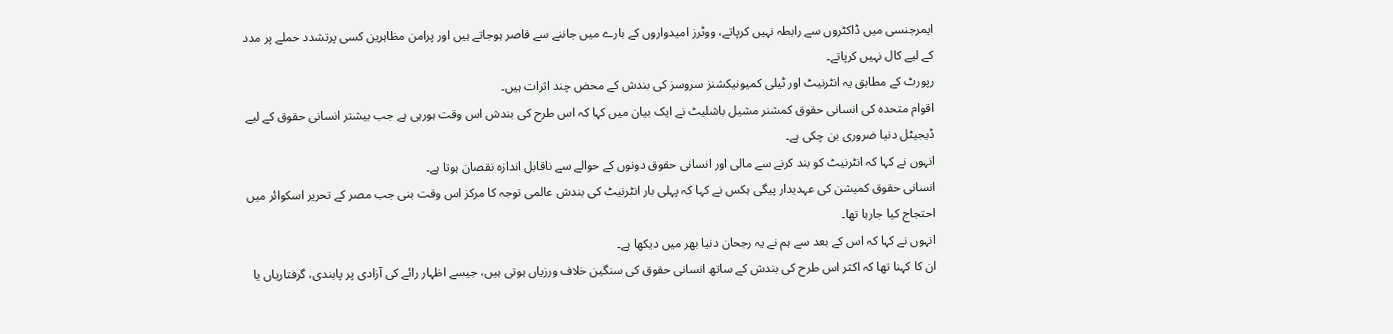ایمرجنسی میں ڈاکٹروں سے رابطہ نہیں کرپاتے، ووٹرز امیدواروں کے بارے میں جاننے سے قاصر ہوجاتے ہیں اور پرامن مظاہرین کسی پرتشدد حملے پر مدد کے لیے کال نہیں کرپاتے۔
رپورٹ کے مطابق یہ انٹرنیٹ اور ٹیلی کمیونیکشنز سروسز کی بندش کے محض چند اثرات ہیں۔
اقوام متحدہ کی انسانی حقوق کمشنر مشیل باشلیٹ نے ایک بیان میں کہا کہ اس طرح کی بندش اس وقت ہورہی ہے جب بیشتر انسانی حقوق کے لیے ڈیجیٹل دنیا ضروری بن چکی ہے۔
انہوں نے کہا کہ انٹرنیٹ کو بند کرنے سے مالی اور انسانی حقوق دونوں کے حوالے سے ناقابل اندازہ نقصان ہوتا ہے۔
انسانی حقوق کمیشن کی عہدیدار پیگی ہکس نے کہا کہ پہلی بار انٹرنیٹ کی بندش عالمی توجہ کا مرکز اس وقت بنی جب مصر کے تحریر اسکوائر میں احتجاج کیا جارہا تھا۔
انہوں نے کہا کہ اس کے بعد سے ہم نے یہ رجحان دنیا بھر میں دیکھا ہے۔
ان کا کہنا تھا کہ اکثر اس طرح کی بندش کے ساتھ انسانی حقوق کی سنگین خلاف ورزیاں ہوتی ہیں، جیسے اظہار رائے کی آزادی پر پابندی، گرفتاریاں یا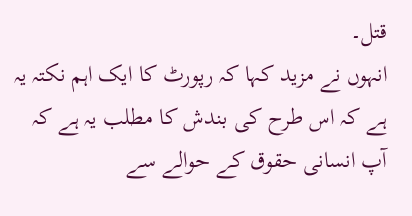قتل۔
انہوں نے مزید کہا کہ رپورٹ کا ایک اہم نکتہ یہ ہے کہ اس طرح کی بندش کا مطلب یہ ہے کہ آپ انسانی حقوق کے حوالے سے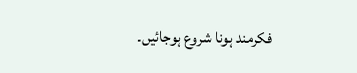فکرمند ہونا شروع ہوجائیں۔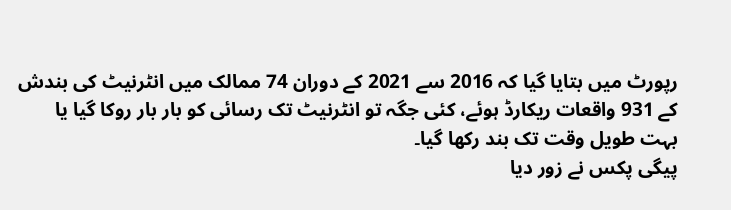رپورٹ میں بتایا گیا کہ 2016 سے 2021 کے دوران 74 ممالک میں انٹرنیٹ کی بندش کے 931 واقعات ریکارڈ ہوئے، کئی جگہ تو انٹرنیٹ تک رسائی کو بار بار روکا گیا یا بہت طویل وقت تک بند رکھا گیا۔
پیگی پکس نے زور دیا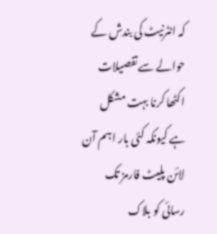کہ انٹرنیٹ کی بندش کے حوالے سے تفصیلات اکٹھا کرنا بہت مشکل ہے کیونکہ کئی بار اہم آن لائن پلیٹ فارمز تک رسائی کو بلاک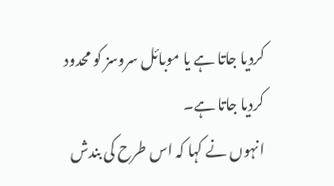کردیا جاتا ہے یا موبائل سروسز کو محدود کردیا جاتا ہے۔
انہوں نے کہا کہ اس طرح کی بندش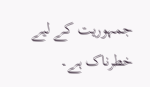جمہوریت کے لیے خطرناک ہے۔